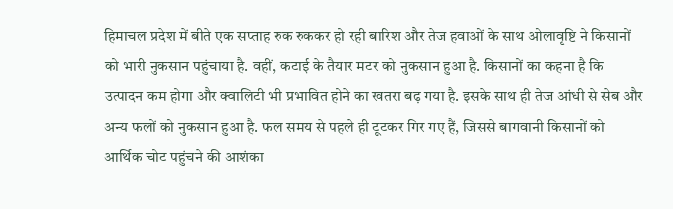हिमाचल प्रदेश में बीते एक सप्ताह रुक रुककर हो रही बारिश और तेज हवाओं के साथ ओलावृष्टि ने किसानों को भारी नुकसान पहुंचाया है. वहीं, कटाई के तैयार मटर को नुकसान हुआ है. किसानों का कहना है कि उत्पादन कम होगा और क्वालिटी भी प्रभावित होने का खतरा बढ़ गया है. इसके साथ ही तेज आंधी से सेब और अन्य फलों को नुकसान हुआ है. फल समय से पहले ही टूटकर गिर गए हैं, जिससे बागवानी किसानों को आर्थिक चोट पहुंचने की आशंका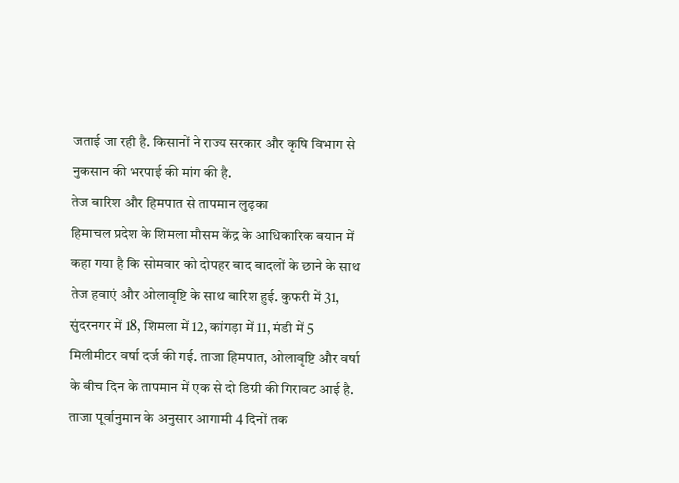जताई जा रही है. किसानों ने राज्य सरकार और कृषि विभाग से नुकसान की भरपाई की मांग की है.
तेज बारिश और हिमपात से तापमान लुढ़का
हिमाचल प्रदेश के शिमला मौसम केंद्र के आधिकारिक बयान में कहा गया है कि सोमवार को दोपहर बाद बादलों के छाने के साथ तेज हवाएं और ओलावृष्टि के साथ बारिश हुई. कुफरी में 31, सुंदरनगर में 18, शिमला में 12, कांगड़ा में 11, मंडी में 5 मिलीमीटर वर्षा दर्ज की गई. ताजा हिमपात, ओलावृष्टि और वर्षा के बीच दिन के तापमान में एक से दो डिग्री की गिरावट आई है. ताजा पूर्वानुमान के अनुसार आगामी 4 दिनों तक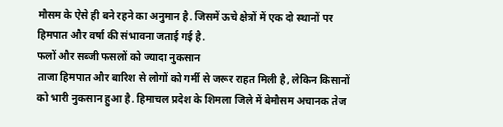मौसम के ऐसे ही बने रहने का अनुमान है. जिसमें ऊचे क्षेत्रों में एक दो स्थानों पर हिमपात और वर्षा की संभावना जताई गई है.
फलों और सब्जी फसलों को ज्यादा नुकसान
ताजा हिमपात और बारिश से लोगों को गर्मी से जरूर राहत मिली है, लेकिन किसानों को भारी नुकसान हुआ है. हिमाचल प्रदेश के शिमला जिले में बेमौसम अचानक तेज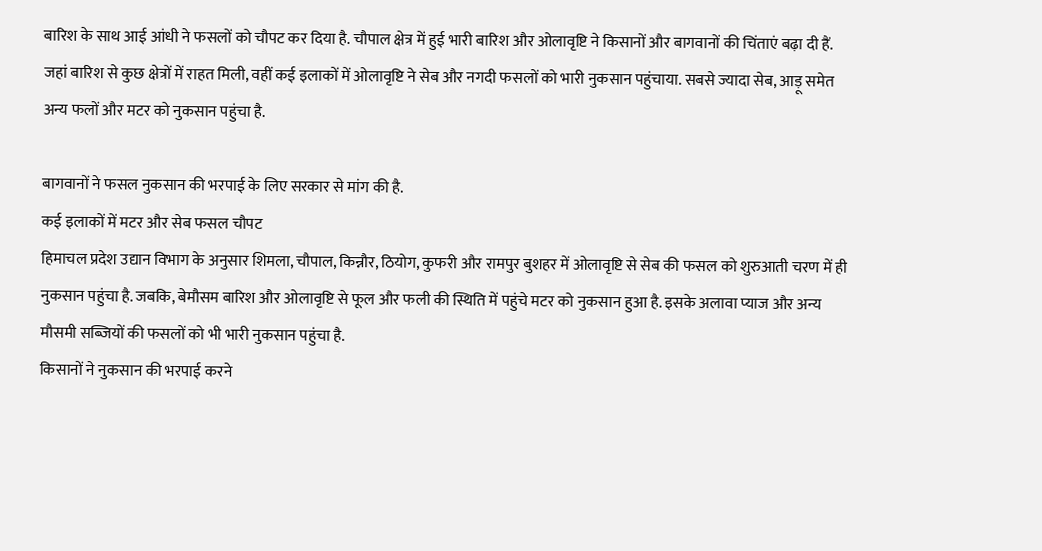बारिश के साथ आई आंधी ने फसलों को चौपट कर दिया है. चौपाल क्षेत्र में हुई भारी बारिश और ओलावृष्टि ने किसानों और बागवानों की चिंताएं बढ़ा दी हैं. जहां बारिश से कुछ क्षेत्रों में राहत मिली, वहीं कई इलाकों में ओलावृष्टि ने सेब और नगदी फसलों को भारी नुकसान पहुंचाया. सबसे ज्यादा सेब, आड़ू समेत अन्य फलों और मटर को नुकसान पहुंचा है.

बागवानों ने फसल नुकसान की भरपाई के लिए सरकार से मांग की है.
कई इलाकों में मटर और सेब फसल चौपट
हिमाचल प्रदेश उद्यान विभाग के अनुसार शिमला, चौपाल, किन्नौर, ठियोग, कुफरी और रामपुर बुशहर में ओलावृष्टि से सेब की फसल को शुरुआती चरण में ही नुकसान पहुंचा है. जबकि, बेमौसम बारिश और ओलावृष्टि से फूल और फली की स्थिति में पहुंचे मटर को नुकसान हुआ है. इसके अलावा प्याज और अन्य मौसमी सब्जियों की फसलों को भी भारी नुकसान पहुंचा है.
किसानों ने नुकसान की भरपाई करने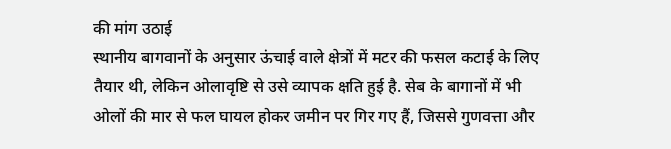की मांग उठाई
स्थानीय बागवानों के अनुसार ऊंचाई वाले क्षेत्रों में मटर की फसल कटाई के लिए तैयार थी, लेकिन ओलावृष्टि से उसे व्यापक क्षति हुई है. सेब के बागानों में भी ओलों की मार से फल घायल होकर जमीन पर गिर गए हैं, जिससे गुणवत्ता और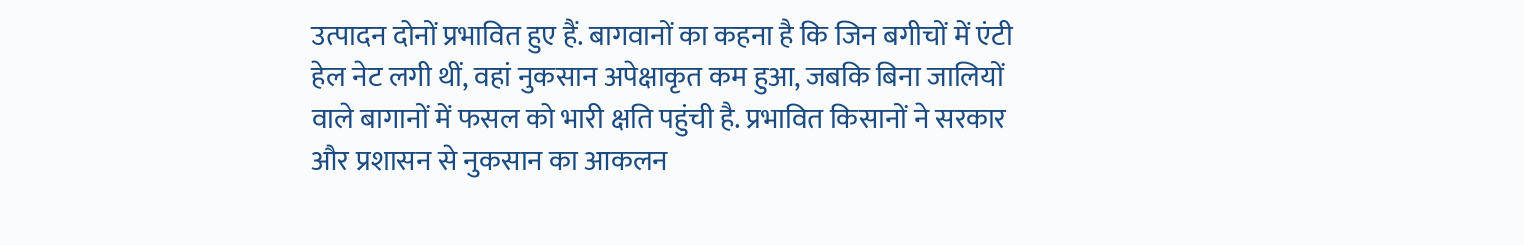उत्पादन दोनों प्रभावित हुए हैं. बागवानों का कहना है कि जिन बगीचों में एंटी हेल नेट लगी थीं, वहां नुकसान अपेक्षाकृत कम हुआ, जबकि बिना जालियों वाले बागानों में फसल को भारी क्षति पहुंची है. प्रभावित किसानों ने सरकार और प्रशासन से नुकसान का आकलन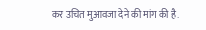कर उचित मुआवजा देने की मांग की है.